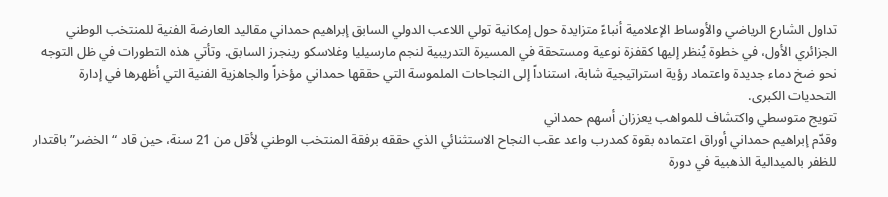تداول الشارع الرياضي والأوساط الإعلامية أنباءً متزايدة حول إمكانية تولي اللاعب الدولي السابق إبراهيم حمداني مقاليد العارضة الفنية للمنتخب الوطني الجزائري الأول، في خطوة يُنظر إليها كقفزة نوعية ومستحقة في المسيرة التدريبية لنجم مارسيليا وغلاسكو رينجرز السابق. وتأتي هذه التطورات في ظل التوجه نحو ضخ دماء جديدة واعتماد رؤية استراتيجية شابة، استناداً إلى النجاحات الملموسة التي حققها حمداني مؤخراً والجاهزية الفنية التي أظهرها في إدارة التحديات الكبرى.
تتويج متوسطي واكتشاف للمواهب يعززان أسهم حمداني
وقدّم إبراهيم حمداني أوراق اعتماده بقوة كمدرب واعد عقب النجاح الاستثنائي الذي حققه برفقة المنتخب الوطني لأقل من 21 سنة، حين قاد “الخضر” باقتدار للظفر بالميدالية الذهبية في دورة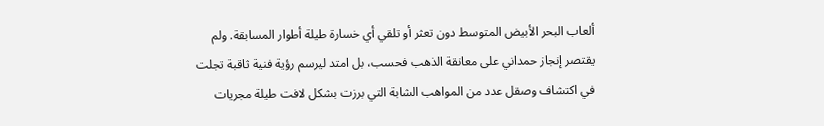ألعاب البحر الأبيض المتوسط دون تعثر أو تلقي أي خسارة طيلة أطوار المسابقة. ولم يقتصر إنجاز حمداني على معانقة الذهب فحسب، بل امتد ليرسم رؤية فنية ثاقبة تجلت في اكتشاف وصقل عدد من المواهب الشابة التي برزت بشكل لافت طيلة مجريات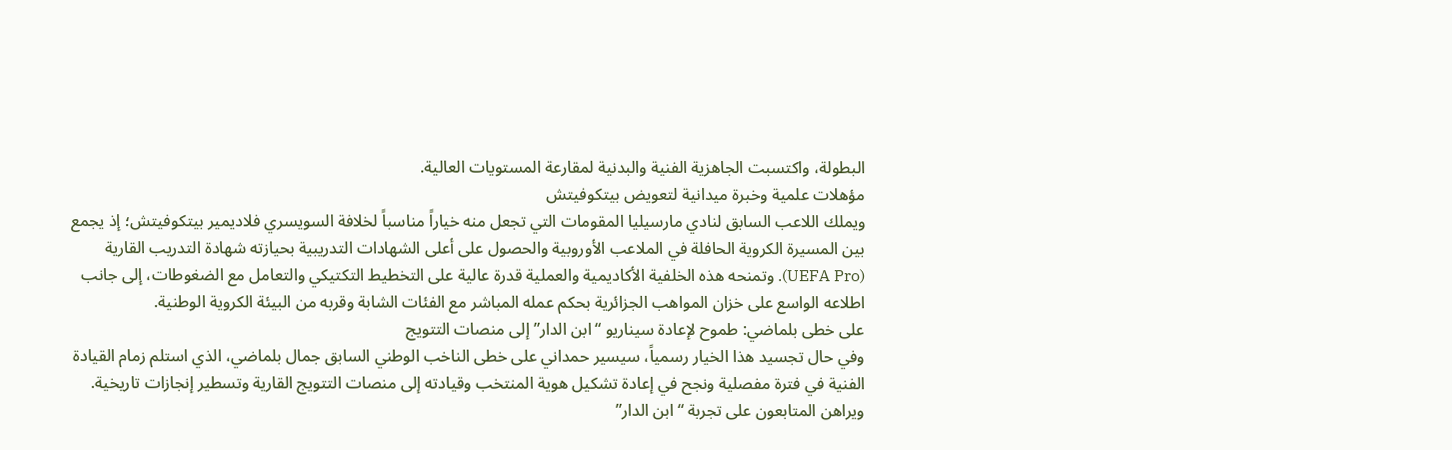البطولة، واكتسبت الجاهزية الفنية والبدنية لمقارعة المستويات العالية.
مؤهلات علمية وخبرة ميدانية لتعويض بيتكوفيتش
ويملك اللاعب السابق لنادي مارسيليا المقومات التي تجعل منه خياراً مناسباً لخلافة السويسري فلاديمير بيتكوفيتش؛ إذ يجمع بين المسيرة الكروية الحافلة في الملاعب الأوروبية والحصول على أعلى الشهادات التدريبية بحيازته شهادة التدريب القارية (UEFA Pro). وتمنحه هذه الخلفية الأكاديمية والعملية قدرة عالية على التخطيط التكتيكي والتعامل مع الضغوطات، إلى جانب اطلاعه الواسع على خزان المواهب الجزائرية بحكم عمله المباشر مع الفئات الشابة وقربه من البيئة الكروية الوطنية.
على خطى بلماضي: طموح لإعادة سيناريو “ابن الدار” إلى منصات التتويج
وفي حال تجسيد هذا الخيار رسمياً، سيسير حمداني على خطى الناخب الوطني السابق جمال بلماضي، الذي استلم زمام القيادة الفنية في فترة مفصلية ونجح في إعادة تشكيل هوية المنتخب وقيادته إلى منصات التتويج القارية وتسطير إنجازات تاريخية. ويراهن المتابعون على تجربة “ابن الدار”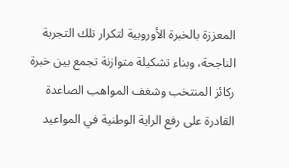المعززة بالخبرة الأوروبية لتكرار تلك التجربة الناجحة، وبناء تشكيلة متوازنة تجمع بين خبرة ركائز المنتخب وشغف المواهب الصاعدة القادرة على رفع الراية الوطنية في المواعيد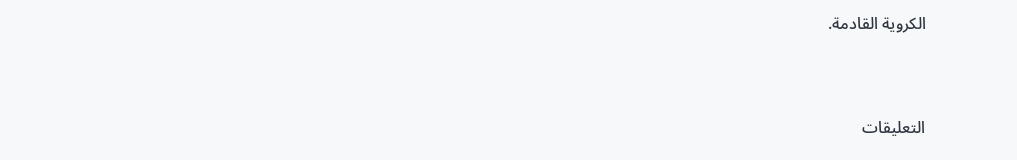الكروية القادمة.



التعليقات